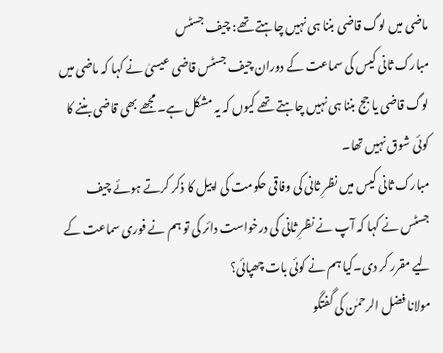ماضی میں لوگ قاضی بننا ہی نہیں چاہتے تھے: چیف جسٹس
مبارک ثانی کیس کی سماعت کے دوران چیف جسٹس قاضی عیسیٰ نے کہا کہ ماضی میں لوگ قاضی یا جج بننا ہی نہیں چاہتے تھے کیوں کہ یہ مشکل ہے۔ مجھے بھی قاضی بننے کا کوئی شوق نہیں تھا۔
مبارک ثانی کیس میں نظرِ ثانی کی وفاقی حکومت کی اپیل کا ذکر کرتے ہوئے چیف جسٹس نے کہا کہ آپ نے نظرِ ثانی کی درخواست دائر کی تو ہم نے فوری سماعت کے لیے مقرر کر دی۔کیا ہم نے کوئی بات چھپائی؟
مولانا فضل الرحمٰن کی گفتگو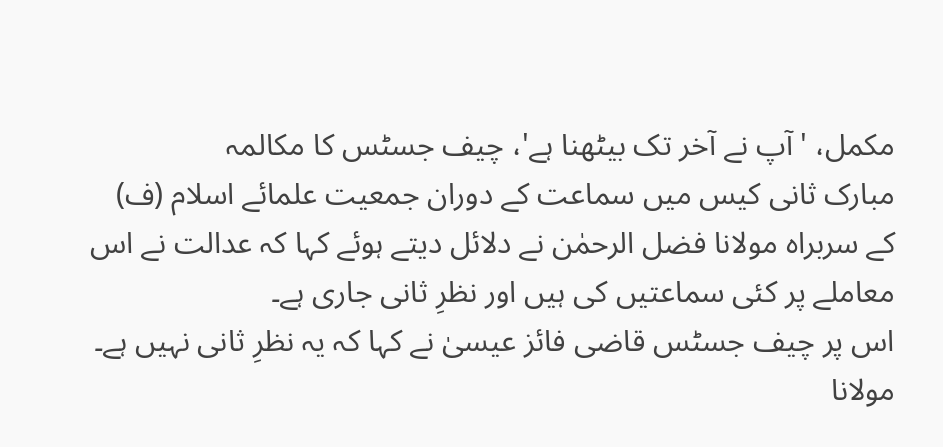مکمل، 'آپ نے آخر تک بیٹھنا ہے'، چیف جسٹس کا مکالمہ
مبارک ثانی کیس میں سماعت کے دوران جمعیت علمائے اسلام (ف) کے سربراہ مولانا فضل الرحمٰن نے دلائل دیتے ہوئے کہا کہ عدالت نے اس معاملے پر کئی سماعتیں کی ہیں اور نظرِ ثانی جاری ہے۔
اس پر چیف جسٹس قاضی فائز عیسیٰ نے کہا کہ یہ نظرِ ثانی نہیں ہے۔ مولانا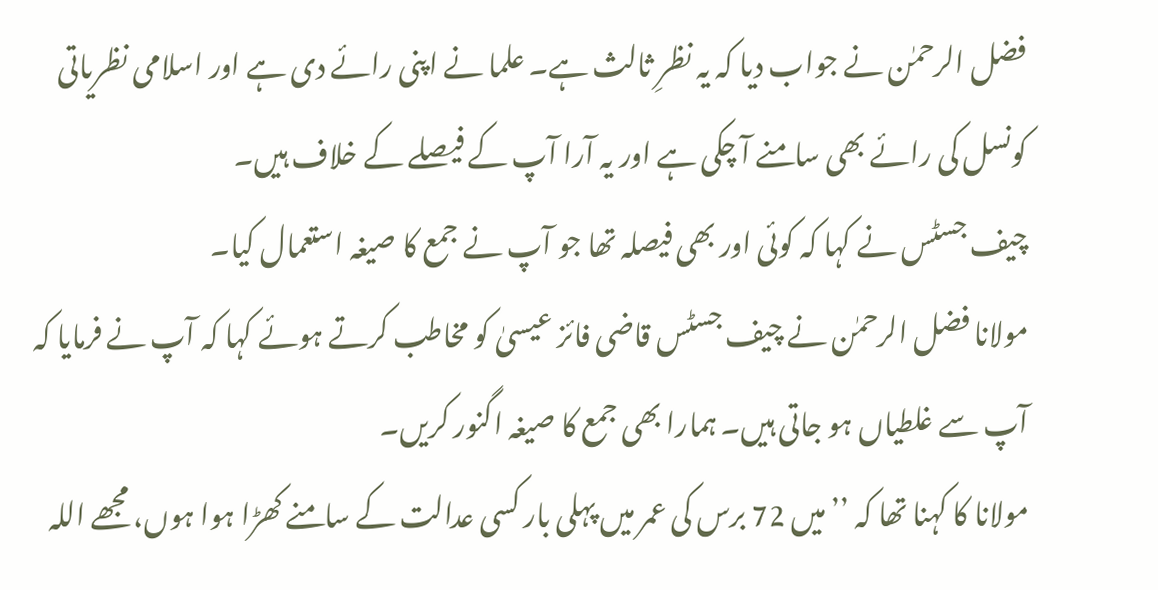فضل الرحمٰن نے جواب دیا کہ یہ نظرِ ثالث ہے۔ علما نے اپنی رائے دی ہے اور اسلامی نظریاتی کونسل کی رائے بھی سامنے آ چکی ہے اور یہ آرا آپ کے فیصلے کے خلاف ہیں۔
چیف جسٹس نے کہا کہ کوئی اور بھی فیصلہ تھا جو آپ نے جمع کا صیغہ استعمال کیا۔
مولانا فضل الرحمٰن نے چیف جسٹس قاضی فائز عیسیٰ کو مخاطب کرتے ہوئے کہا کہ آپ نے فرمایا کہ آپ سے غلطیاں ہو جاتی ہیں۔ ہمارا بھی جمع کا صیغہ اگنور کریں۔
مولانا کا کہنا تھا کہ ’’میں 72 برس کی عمر میں پہلی بار کسی عدالت کے سامنے کھڑا ہوا ہوں، مجھے اللہ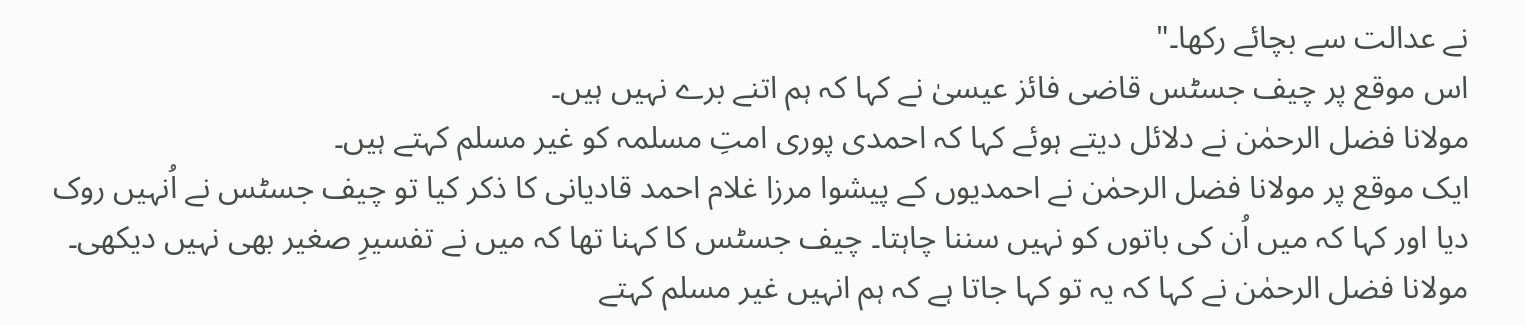نے عدالت سے بچائے رکھا۔"
اس موقع پر چیف جسٹس قاضی فائز عیسیٰ نے کہا کہ ہم اتنے برے نہیں ہیں۔
مولانا فضل الرحمٰن نے دلائل دیتے ہوئے کہا کہ احمدی پوری امتِ مسلمہ کو غیر مسلم کہتے ہیں۔
ایک موقع پر مولانا فضل الرحمٰن نے احمدیوں کے پیشوا مرزا غلام احمد قادیانی کا ذکر کیا تو چیف جسٹس نے اُنہیں روک دیا اور کہا کہ میں اُن کی باتوں کو نہیں سننا چاہتا۔ چیف جسٹس کا کہنا تھا کہ میں نے تفسیرِ صغیر بھی نہیں دیکھی۔
مولانا فضل الرحمٰن نے کہا کہ یہ تو کہا جاتا ہے کہ ہم انہیں غیر مسلم کہتے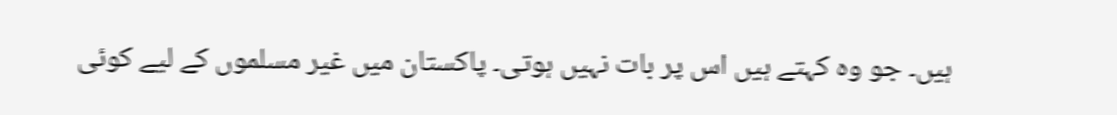ہیں۔ جو وہ کہتے ہیں اس پر بات نہیں ہوتی۔ پاکستان میں غیر مسلموں کے لیے کوئی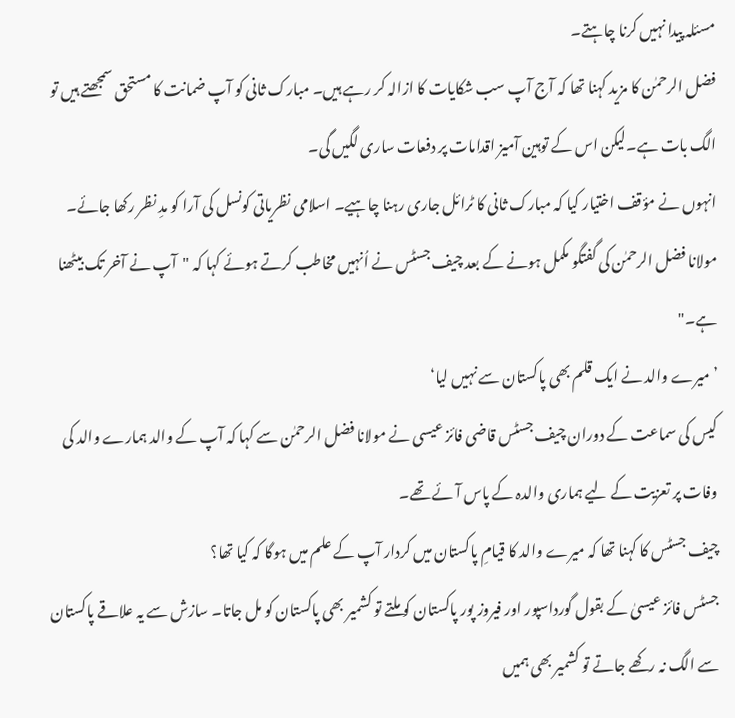مسئلہ پیدا نہیں کرنا چاہتے۔
فضل الرحمٰن کا مزید کہنا تھا کہ آج آپ سب شکایات کا ازالہ کر رہے ہیں۔ مبارک ثانی کو آپ ضمانت کا مستحق سمجھتے ہیں تو الگ بات ہے۔لیکن اس کے توہین آمیز اقدامات پر دفعات ساری لگیں گی۔
انہوں نے مؤقف اختیار کیا کہ مبارک ثانی کا ٹرائل جاری رہنا چاہیے۔ اسلامی نظریاتی کونسل کی آرا کو مدِ نظر رکھا جائے۔
مولانا فضل الرحمٰن کی گفتگو مکمل ہونے کے بعد چیف جسٹس نے اُنہیں مخاطب کرتے ہوئے کہا کہ "آپ نے آخر تک بیٹھنا ہے۔"
’میرے والد نے ایک قلم بھی پاکستان سے نہیں لیا‘
کیس کی سماعت کے دوران چیف جسٹس قاضی فائز عیسی نے مولانا فضل الرحمٰن سے کہا کہ آپ کے والد ہمارے والد کی وفات پر تعزیت کے لیے ہماری والدہ کے پاس آئے تھے۔
چیف جسٹس کا کہنا تھا کہ میرے والد کا قیامِ پاکستان میں کردار آپ کے علم میں ہوگا کہ کیا تھا؟
جسٹس فائز عیسیٰ کے بقول گورداسپور اور فیروز پور پاکستان کو ملتے تو کشمیر بھی پاکستان کو مل جاتا۔ سازش سے یہ علاقے پاکستان سے الگ نہ رکھے جاتے تو کشمیر بھی ہمیں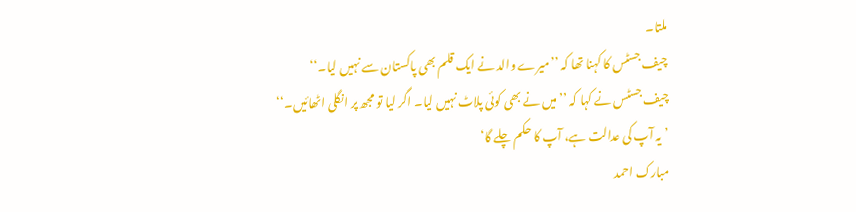ملتا۔
چیف جسٹس کا کہنا تھا کہ ’’میرے والد نے ایک قلم بھی پاکستان سے نہیں لیا۔‘‘
چیف جسٹس نے کہا کہ ’’میں نے بھی کوئی پلاٹ نہیں لیا۔ اگر لیا تو مجھ پر انگلی اٹھائیں۔‘‘
’یہ آپ کی عدالت ہے، آپ کا حکم چلے گا‘
مبارک احمد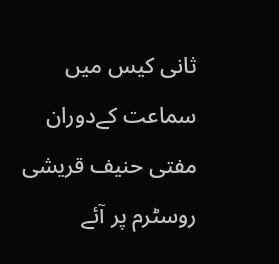ثانی کیس میں سماعت کےدوران مفتی حنیف قریشی روسٹرم پر آئے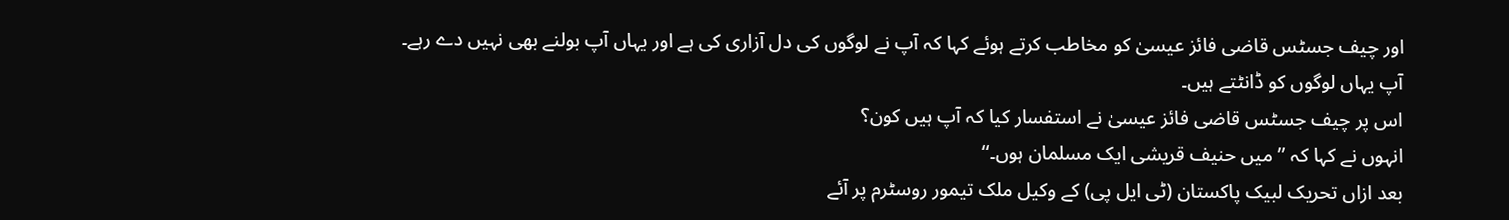اور چیف جسٹس قاضی فائز عیسیٰ کو مخاطب کرتے ہوئے کہا کہ آپ نے لوگوں کی دل آزاری کی ہے اور یہاں آپ بولنے بھی نہیں دے رہے۔ آپ یہاں لوگوں کو ڈانٹتے ہیں۔
اس پر چیف جسٹس قاضی فائز عیسیٰ نے استفسار کیا کہ آپ ہیں کون؟
انہوں نے کہا کہ ’’میں حنیف قریشی ایک مسلمان ہوں۔‘‘
بعد ازاں تحریک لبیک پاکستان (ٹی ایل پی) کے وکیل ملک تیمور روسٹرم پر آئے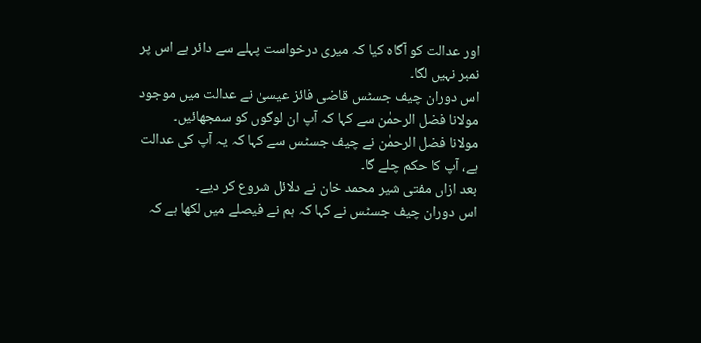اور عدالت کو آگاہ کیا کہ میری درخواست پہلے سے دائر ہے اس پر نمبر نہیں لگا۔
اس دوران چیف جسٹس قاضی فائز عیسیٰ نے عدالت میں موجود مولانا فضل الرحمٰن سے کہا کہ آپ ان لوگوں کو سمجھائیں۔
مولانا فضل الرحمٰن نے چیف جسٹس سے کہا کہ یہ آپ کی عدالت ہے، آپ کا حکم چلے گا۔
بعد ازاں مفتی شیر محمد خان نے دلائل شروع کر دیے۔
اس دوران چیف جسٹس نے کہا کہ ہم نے فیصلے میں لکھا ہے کہ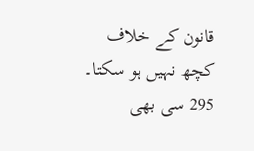قانون کے خلاف کچھ نہیں ہو سکتا۔ 295 سی بھی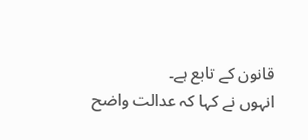قانون کے تابع ہے۔
انہوں نے کہا کہ عدالت واضح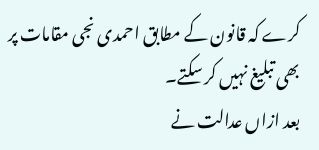کرے کہ قانون کے مطابق احمدی نجی مقامات پر بھی تبلیغ نہیں کر سکتے۔
بعد ازاں عدالت نے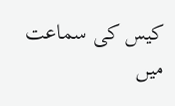کیس کی سماعت میں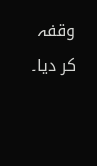وقفہ کر دیا۔